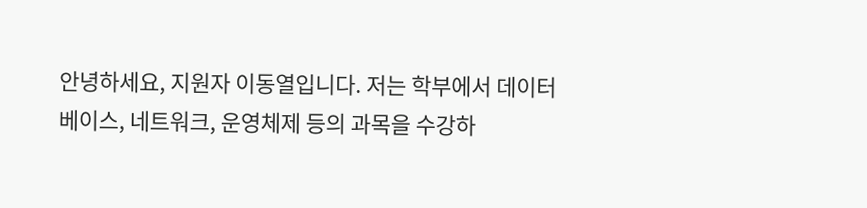안녕하세요, 지원자 이동열입니다. 저는 학부에서 데이터베이스, 네트워크, 운영체제 등의 과목을 수강하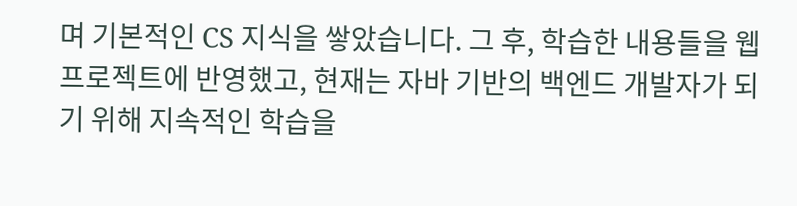며 기본적인 CS 지식을 쌓았습니다. 그 후, 학습한 내용들을 웹 프로젝트에 반영했고, 현재는 자바 기반의 백엔드 개발자가 되기 위해 지속적인 학습을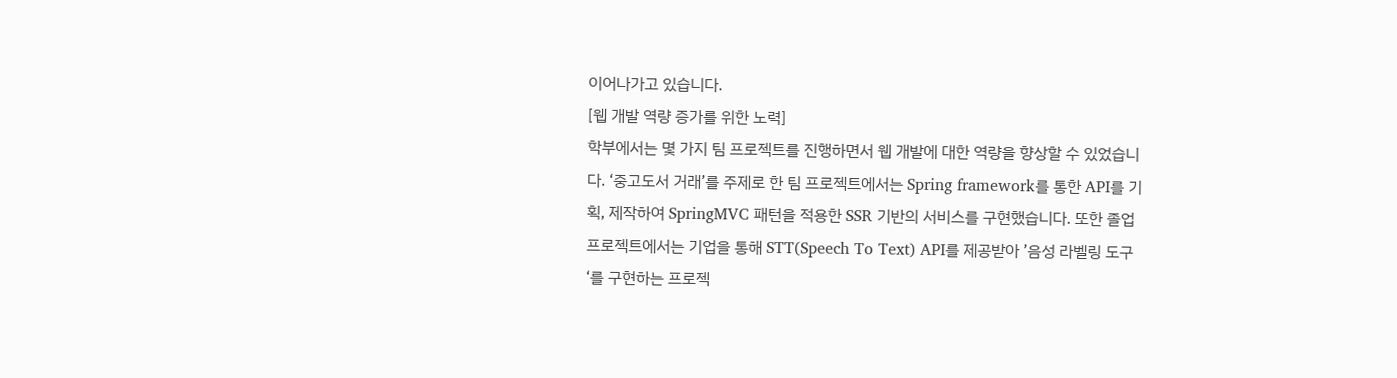이어나가고 있습니다.
[웹 개발 역량 증가를 위한 노력]
학부에서는 몇 가지 팀 프로젝트를 진행하면서 웹 개발에 대한 역량을 향상할 수 있었습니다. ‘중고도서 거래’를 주제로 한 팀 프로젝트에서는 Spring framework를 통한 API를 기획, 제작하여 SpringMVC 패턴을 적용한 SSR 기반의 서비스를 구현했습니다. 또한 졸업 프로젝트에서는 기업을 통해 STT(Speech To Text) API를 제공받아 ’음성 라벨링 도구‘를 구현하는 프로젝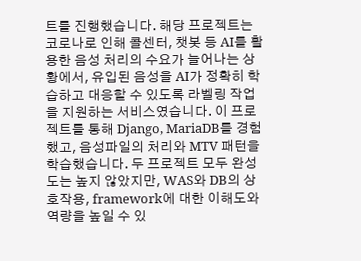트를 진행했습니다. 해당 프로젝트는 코로나로 인해 콜센터, 챗봇 등 AI를 활용한 음성 처리의 수요가 늘어나는 상황에서, 유입된 음성을 AI가 정확히 학습하고 대응할 수 있도록 라벨링 작업을 지원하는 서비스였습니다. 이 프로젝트를 통해 Django, MariaDB를 경험했고, 음성파일의 처리와 MTV 패턴을 학습했습니다. 두 프로젝트 모두 완성도는 높지 않았지만, WAS와 DB의 상호작용, framework에 대한 이해도와 역량을 높일 수 있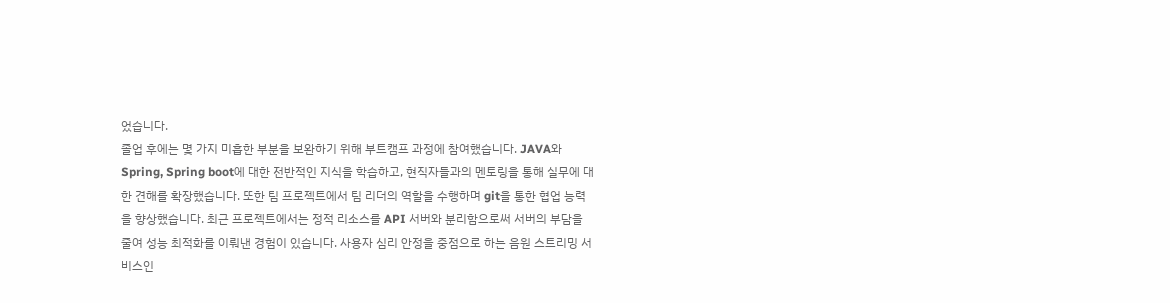었습니다.
졸업 후에는 몇 가지 미흡한 부분을 보완하기 위해 부트캠프 과정에 참여했습니다. JAVA와 Spring, Spring boot에 대한 전반적인 지식을 학습하고, 현직자들과의 멘토링을 통해 실무에 대한 견해를 확장했습니다. 또한 팀 프로젝트에서 팀 리더의 역할을 수행하며 git을 통한 협업 능력을 향상했습니다. 최근 프로젝트에서는 정적 리소스를 API 서버와 분리함으로써 서버의 부담을 줄여 성능 최적화를 이뤄낸 경험이 있습니다. 사용자 심리 안정을 중점으로 하는 음원 스트리밍 서비스인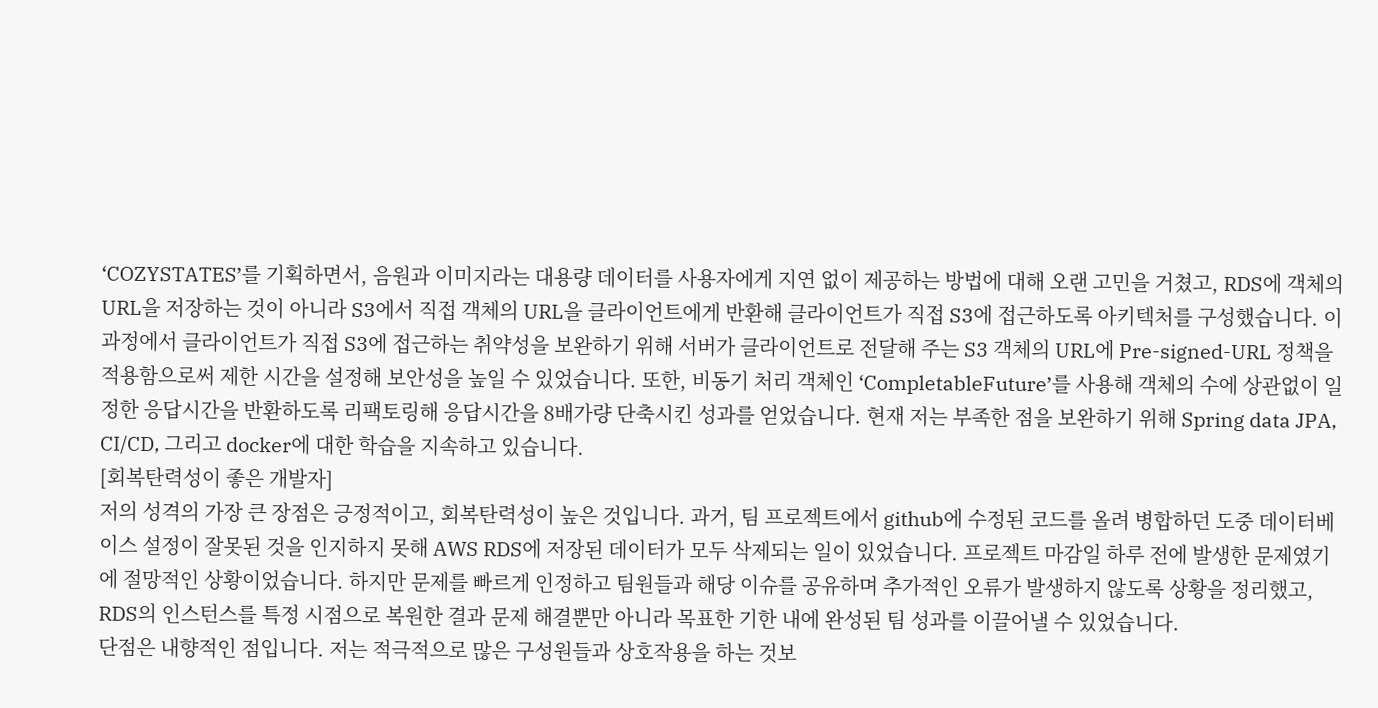‘COZYSTATES’를 기획하면서, 음원과 이미지라는 대용량 데이터를 사용자에게 지연 없이 제공하는 방법에 대해 오랜 고민을 거쳤고, RDS에 객체의 URL을 저장하는 것이 아니라 S3에서 직접 객체의 URL을 클라이언트에게 반환해 클라이언트가 직접 S3에 접근하도록 아키텍처를 구성했습니다. 이 과정에서 클라이언트가 직접 S3에 접근하는 취약성을 보완하기 위해 서버가 클라이언트로 전달해 주는 S3 객체의 URL에 Pre-signed-URL 정책을 적용함으로써 제한 시간을 설정해 보안성을 높일 수 있었습니다. 또한, 비동기 처리 객체인 ‘CompletableFuture’를 사용해 객체의 수에 상관없이 일정한 응답시간을 반환하도록 리팩토링해 응답시간을 8배가량 단축시킨 성과를 얻었습니다. 현재 저는 부족한 점을 보완하기 위해 Spring data JPA, CI/CD, 그리고 docker에 대한 학습을 지속하고 있습니다.
[회복탄력성이 좋은 개발자]
저의 성격의 가장 큰 장점은 긍정적이고, 회복탄력성이 높은 것입니다. 과거, 팀 프로젝트에서 github에 수정된 코드를 올려 병합하던 도중 데이터베이스 설정이 잘못된 것을 인지하지 못해 AWS RDS에 저장된 데이터가 모두 삭제되는 일이 있었습니다. 프로젝트 마감일 하루 전에 발생한 문제였기에 절망적인 상황이었습니다. 하지만 문제를 빠르게 인정하고 팀원들과 해당 이슈를 공유하며 추가적인 오류가 발생하지 않도록 상황을 정리했고, RDS의 인스턴스를 특정 시점으로 복원한 결과 문제 해결뿐만 아니라 목표한 기한 내에 완성된 팀 성과를 이끌어낼 수 있었습니다.
단점은 내향적인 점입니다. 저는 적극적으로 많은 구성원들과 상호작용을 하는 것보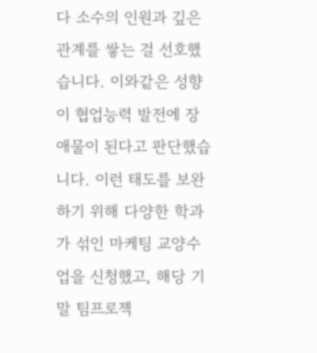다 소수의 인원과 깊은 관계를 쌓는 걸 선호했습니다. 이와같은 성향이 협업능력 발전에 장애물이 된다고 판단했습니다. 이런 태도를 보완하기 위해 다양한 학과가 섞인 마케팅 교양수업을 신청했고, 해당 기말 팀프로젝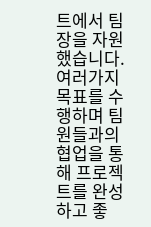트에서 팀장을 자원했습니다. 여러가지 목표를 수행하며 팀원들과의 협업을 통해 프로젝트를 완성하고 좋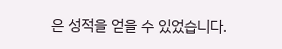은 성적을 얻을 수 있었습니다.